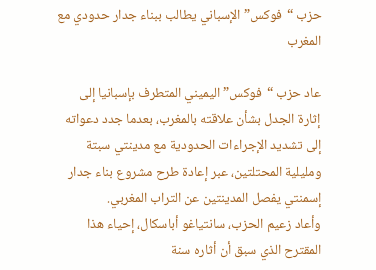حزب “فوكس” الإسباني يطالب ببناء جدار حدودي مع المغرب

عاد حزب “فوكس” اليميني المتطرف بإسبانيا إلى إثارة الجدل بشأن علاقته بالمغرب، بعدما جدد دعواته إلى تشديد الإجراءات الحدودية مع مدينتي سبتة ومليلية المحتلتين، عبر إعادة طرح مشروع بناء جدار إسمنتي يفصل المدينتين عن التراب المغربي.
وأعاد زعيم الحزب، سانتياغو أباسكال، إحياء هذا المقترح الذي سبق أن أثاره سنة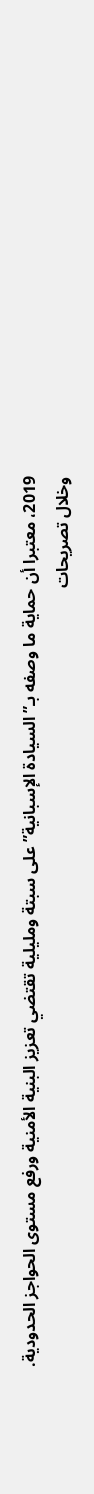2019، معتبرا أن حماية ما وصفه بـ”السيادة الإسبانية” على سبتة ومليلية تقتضي تعزيز البنية الأمنية ورفع مستوى الحواجز الحدودية.
وخلال تصريحات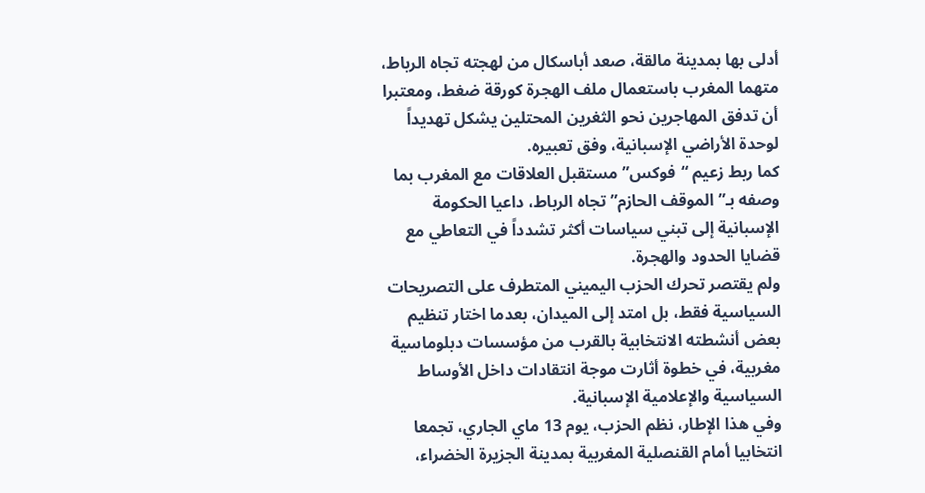أدلى بها بمدينة مالقة، صعد أباسكال من لهجته تجاه الرباط، متهما المغرب باستعمال ملف الهجرة كورقة ضغط، ومعتبرا أن تدفق المهاجرين نحو الثغرين المحتلين يشكل تهديداً لوحدة الأراضي الإسبانية، وفق تعبيره.
كما ربط زعيم “فوكس” مستقبل العلاقات مع المغرب بما وصفه بـ”الموقف الحازم” تجاه الرباط، داعيا الحكومة الإسبانية إلى تبني سياسات أكثر تشدداً في التعاطي مع قضايا الحدود والهجرة.
ولم يقتصر تحرك الحزب اليميني المتطرف على التصريحات السياسية فقط، بل امتد إلى الميدان، بعدما اختار تنظيم بعض أنشطته الانتخابية بالقرب من مؤسسات دبلوماسية مغربية، في خطوة أثارت موجة انتقادات داخل الأوساط السياسية والإعلامية الإسبانية.
وفي هذا الإطار، نظم الحزب، يوم 13 ماي الجاري، تجمعا انتخابيا أمام القنصلية المغربية بمدينة الجزيرة الخضراء،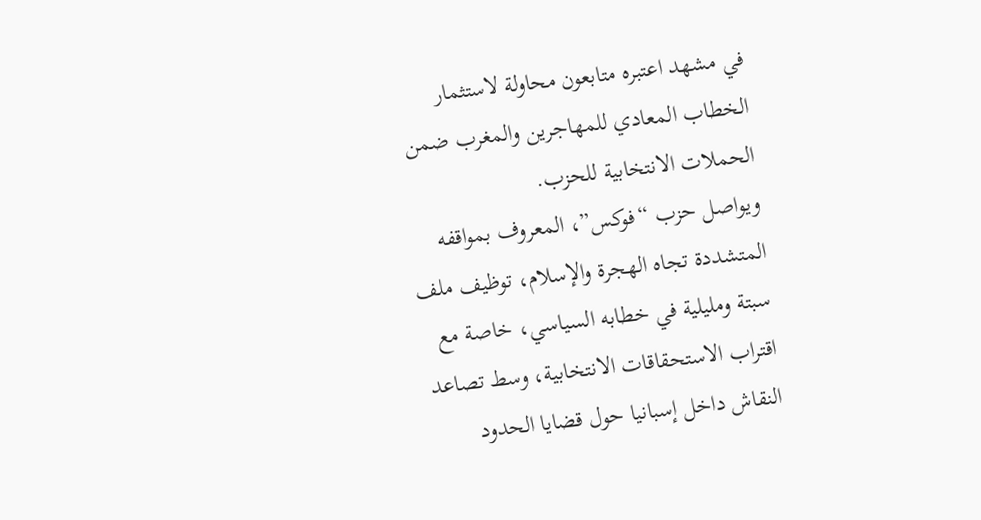في مشهد اعتبره متابعون محاولة لاستثمار الخطاب المعادي للمهاجرين والمغرب ضمن الحملات الانتخابية للحزب.
ويواصل حزب “فوكس”، المعروف بمواقفه المتشددة تجاه الهجرة والإسلام، توظيف ملف سبتة ومليلية في خطابه السياسي، خاصة مع اقتراب الاستحقاقات الانتخابية، وسط تصاعد النقاش داخل إسبانيا حول قضايا الحدود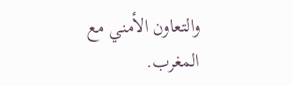والتعاون الأمني مع المغرب.